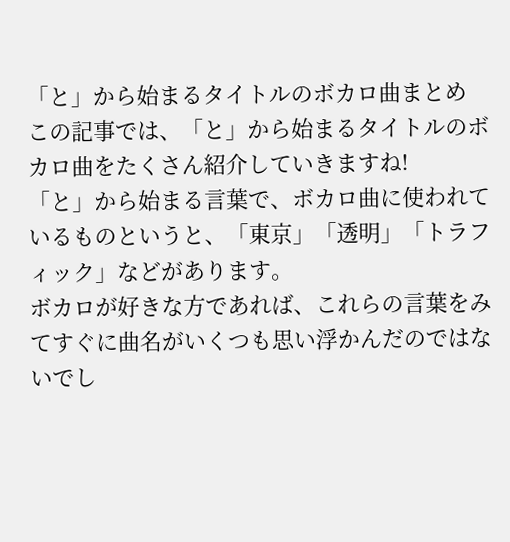「と」から始まるタイトルのボカロ曲まとめ
この記事では、「と」から始まるタイトルのボカロ曲をたくさん紹介していきますね!
「と」から始まる言葉で、ボカロ曲に使われているものというと、「東京」「透明」「トラフィック」などがあります。
ボカロが好きな方であれば、これらの言葉をみてすぐに曲名がいくつも思い浮かんだのではないでし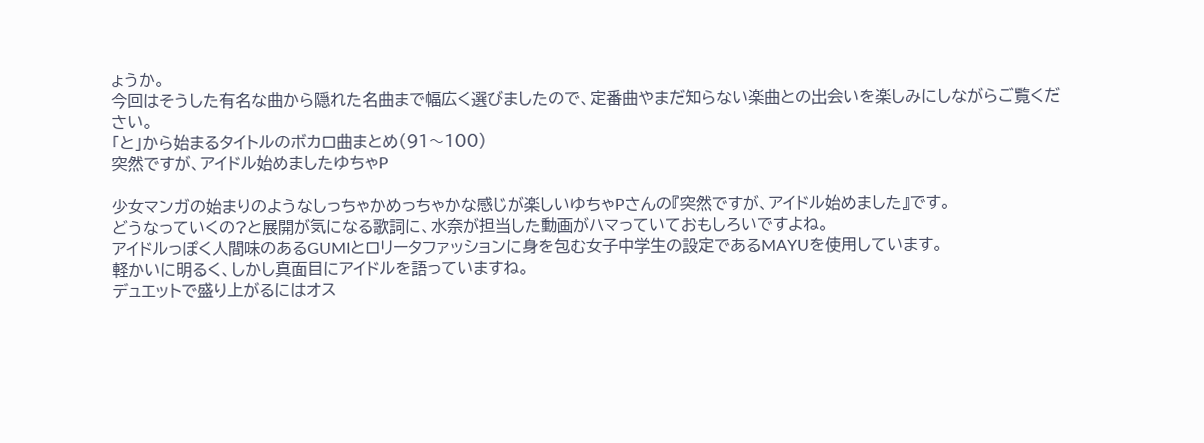ょうか。
今回はそうした有名な曲から隠れた名曲まで幅広く選びましたので、定番曲やまだ知らない楽曲との出会いを楽しみにしながらご覧ください。
「と」から始まるタイトルのボカロ曲まとめ(91〜100)
突然ですが、アイドル始めましたゆちゃP

少女マンガの始まりのようなしっちゃかめっちゃかな感じが楽しいゆちゃPさんの『突然ですが、アイドル始めました』です。
どうなっていくの?と展開が気になる歌詞に、水奈が担当した動画がハマっていておもしろいですよね。
アイドルっぽく人間味のあるGUMIとロリータファッションに身を包む女子中学生の設定であるMAYUを使用しています。
軽かいに明るく、しかし真面目にアイドルを語っていますね。
デュエットで盛り上がるにはオス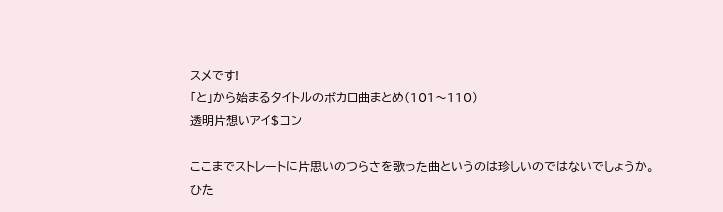スメです!
「と」から始まるタイトルのボカロ曲まとめ(101〜110)
透明片想いアイ$コン

ここまでストレートに片思いのつらさを歌った曲というのは珍しいのではないでしょうか。
ひた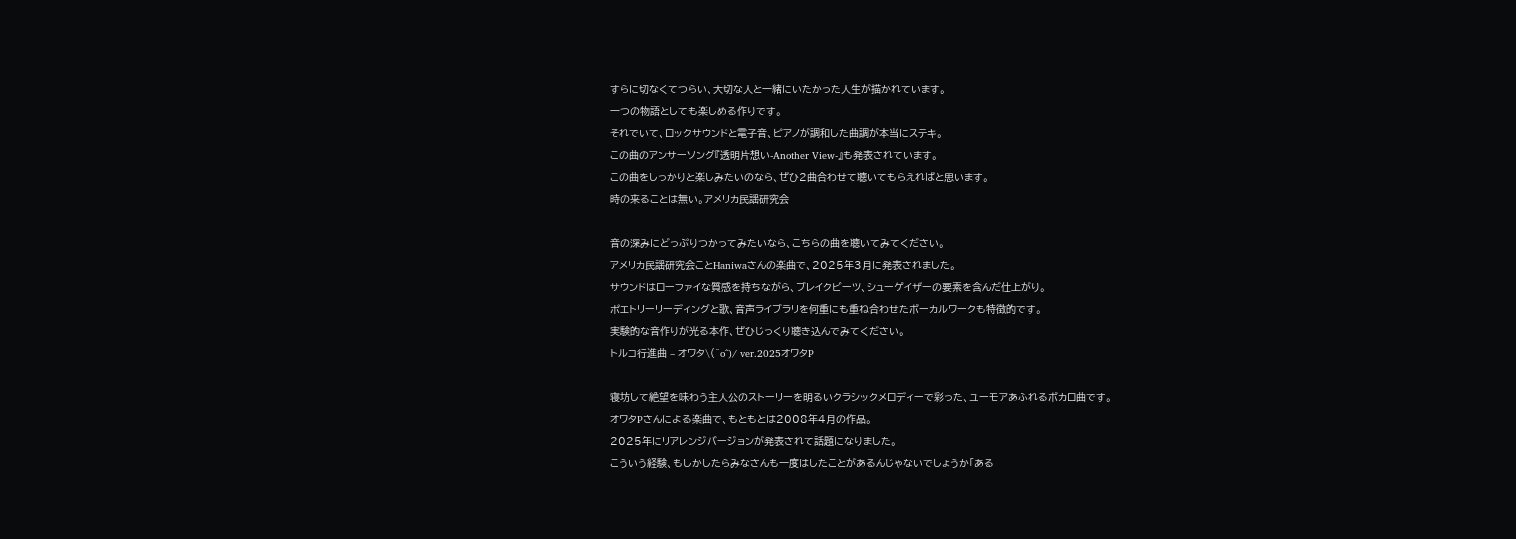すらに切なくてつらい、大切な人と一緒にいたかった人生が描かれています。
一つの物語としても楽しめる作りです。
それでいて、ロックサウンドと電子音、ピアノが調和した曲調が本当にステキ。
この曲のアンサーソング『透明片想い-Another View-』も発表されています。
この曲をしっかりと楽しみたいのなら、ぜひ2曲合わせて聴いてもらえればと思います。
時の来ることは無い。アメリカ民謡研究会

音の深みにどっぷりつかってみたいなら、こちらの曲を聴いてみてください。
アメリカ民謡研究会ことHaniwaさんの楽曲で、2025年3月に発表されました。
サウンドはローファイな質感を持ちながら、ブレイクビーツ、シューゲイザーの要素を含んだ仕上がり。
ポエトリーリーディングと歌、音声ライブラリを何重にも重ね合わせたボーカルワークも特徴的です。
実験的な音作りが光る本作、ぜひじっくり聴き込んでみてください。
トルコ行進曲 – オワタ\(^o^)/ ver.2025オワタP

寝坊して絶望を味わう主人公のストーリーを明るいクラシックメロディーで彩った、ユーモアあふれるボカロ曲です。
オワタPさんによる楽曲で、もともとは2008年4月の作品。
2025年にリアレンジバージョンが発表されて話題になりました。
こういう経験、もしかしたらみなさんも一度はしたことがあるんじゃないでしょうか「ある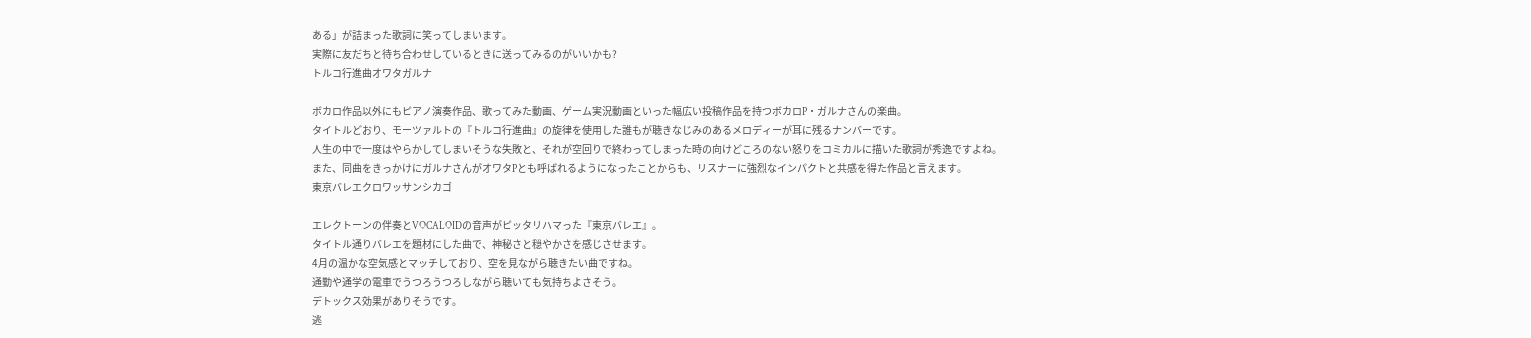ある」が詰まった歌詞に笑ってしまいます。
実際に友だちと待ち合わせしているときに送ってみるのがいいかも?
トルコ行進曲オワタガルナ

ボカロ作品以外にもピアノ演奏作品、歌ってみた動画、ゲーム実況動画といった幅広い投稿作品を持つボカロP・ガルナさんの楽曲。
タイトルどおり、モーツァルトの『トルコ行進曲』の旋律を使用した誰もが聴きなじみのあるメロディーが耳に残るナンバーです。
人生の中で一度はやらかしてしまいそうな失敗と、それが空回りで終わってしまった時の向けどころのない怒りをコミカルに描いた歌詞が秀逸ですよね。
また、同曲をきっかけにガルナさんがオワタPとも呼ばれるようになったことからも、リスナーに強烈なインパクトと共感を得た作品と言えます。
東京バレエクロワッサンシカゴ

エレクトーンの伴奏とVOCALOIDの音声がピッタリハマった『東京バレエ』。
タイトル通りバレエを題材にした曲で、神秘さと穏やかさを感じさせます。
4月の温かな空気感とマッチしており、空を見ながら聴きたい曲ですね。
通勤や通学の電車でうつろうつろしながら聴いても気持ちよさそう。
デトックス効果がありそうです。
逃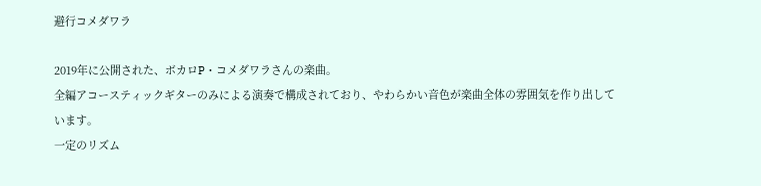避行コメダワラ

2019年に公開された、ボカロP・コメダワラさんの楽曲。
全編アコースティックギターのみによる演奏で構成されており、やわらかい音色が楽曲全体の雰囲気を作り出しています。
一定のリズム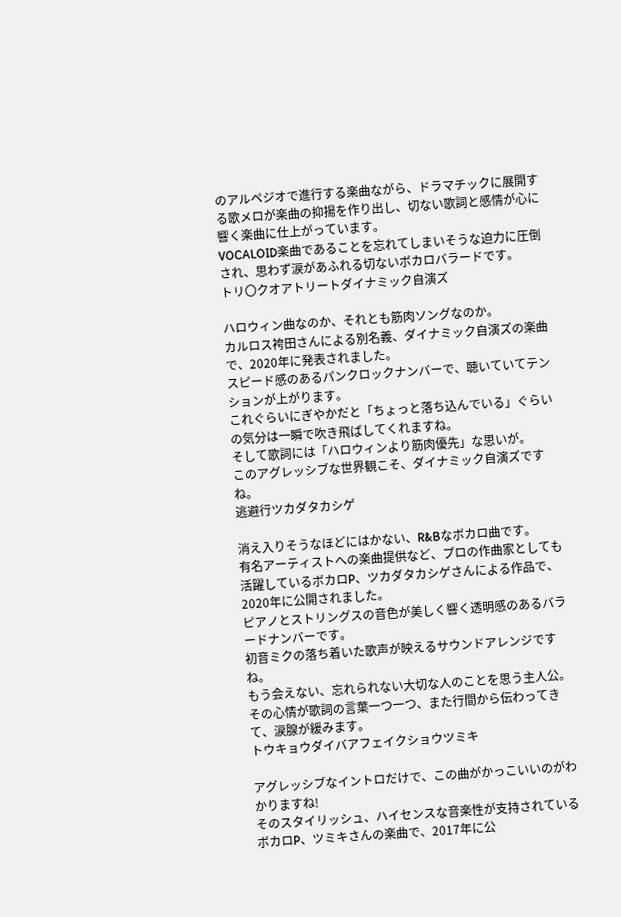のアルペジオで進行する楽曲ながら、ドラマチックに展開する歌メロが楽曲の抑揚を作り出し、切ない歌詞と感情が心に響く楽曲に仕上がっています。
VOCALOID楽曲であることを忘れてしまいそうな迫力に圧倒され、思わず涙があふれる切ないボカロバラードです。
トリ〇クオアトリートダイナミック自演ズ

ハロウィン曲なのか、それとも筋肉ソングなのか。
カルロス袴田さんによる別名義、ダイナミック自演ズの楽曲で、2020年に発表されました。
スピード感のあるパンクロックナンバーで、聴いていてテンションが上がります。
これぐらいにぎやかだと「ちょっと落ち込んでいる」ぐらいの気分は一瞬で吹き飛ばしてくれますね。
そして歌詞には「ハロウィンより筋肉優先」な思いが。
このアグレッシブな世界観こそ、ダイナミック自演ズですね。
逃避行ツカダタカシゲ

消え入りそうなほどにはかない、R&Bなボカロ曲です。
有名アーティストへの楽曲提供など、プロの作曲家としても活躍しているボカロP、ツカダタカシゲさんによる作品で、2020年に公開されました。
ピアノとストリングスの音色が美しく響く透明感のあるバラードナンバーです。
初音ミクの落ち着いた歌声が映えるサウンドアレンジですね。
もう会えない、忘れられない大切な人のことを思う主人公。
その心情が歌詞の言葉一つ一つ、また行間から伝わってきて、涙腺が緩みます。
トウキョウダイバアフェイクショウツミキ

アグレッシブなイントロだけで、この曲がかっこいいのがわかりますね!
そのスタイリッシュ、ハイセンスな音楽性が支持されているボカロP、ツミキさんの楽曲で、2017年に公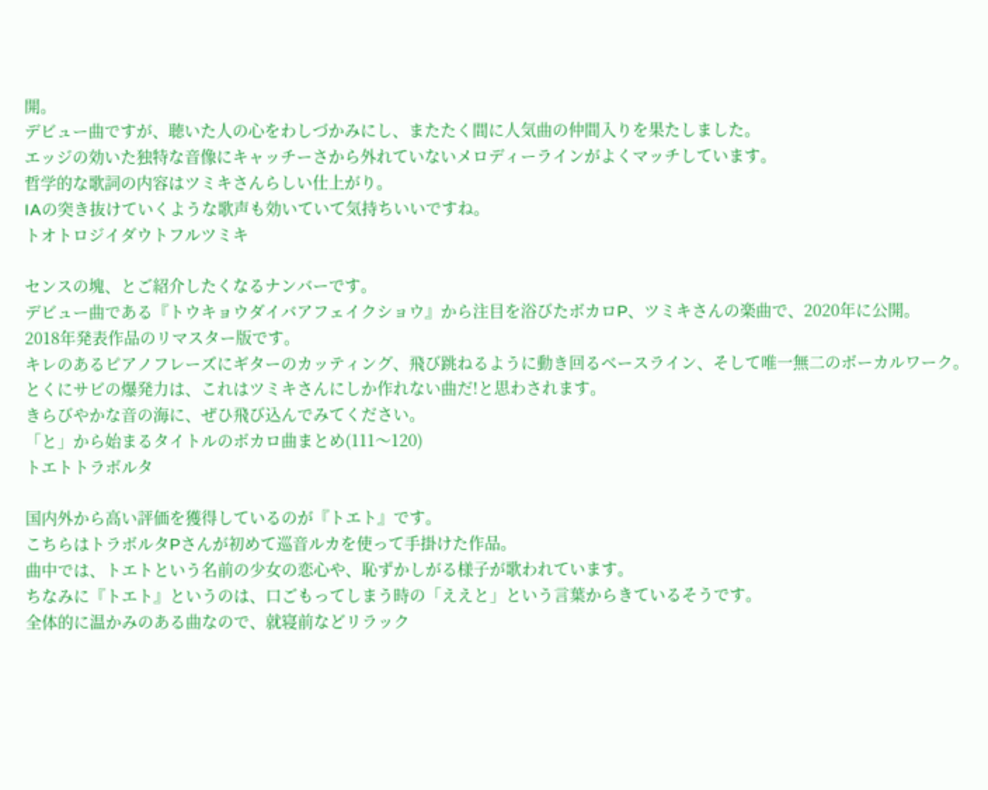開。
デビュー曲ですが、聴いた人の心をわしづかみにし、またたく間に人気曲の仲間入りを果たしました。
エッジの効いた独特な音像にキャッチーさから外れていないメロディーラインがよくマッチしています。
哲学的な歌詞の内容はツミキさんらしい仕上がり。
IAの突き抜けていくような歌声も効いていて気持ちいいですね。
トオトロジイダウトフルツミキ

センスの塊、とご紹介したくなるナンバーです。
デビュー曲である『トウキョウダイバアフェイクショウ』から注目を浴びたボカロP、ツミキさんの楽曲で、2020年に公開。
2018年発表作品のリマスター版です。
キレのあるピアノフレーズにギターのカッティング、飛び跳ねるように動き回るベースライン、そして唯一無二のボーカルワーク。
とくにサビの爆発力は、これはツミキさんにしか作れない曲だ!と思わされます。
きらびやかな音の海に、ぜひ飛び込んでみてください。
「と」から始まるタイトルのボカロ曲まとめ(111〜120)
トエトトラボルタ

国内外から高い評価を獲得しているのが『トエト』です。
こちらはトラボルタPさんが初めて巡音ルカを使って手掛けた作品。
曲中では、トエトという名前の少女の恋心や、恥ずかしがる様子が歌われています。
ちなみに『トエト』というのは、口ごもってしまう時の「ええと」という言葉からきているそうです。
全体的に温かみのある曲なので、就寝前などリラック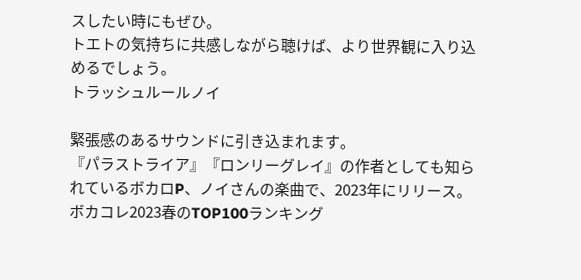スしたい時にもぜひ。
トエトの気持ちに共感しながら聴けば、より世界観に入り込めるでしょう。
トラッシュルールノイ

緊張感のあるサウンドに引き込まれます。
『パラストライア』『ロンリーグレイ』の作者としても知られているボカロP、ノイさんの楽曲で、2023年にリリース。
ボカコレ2023春のTOP100ランキング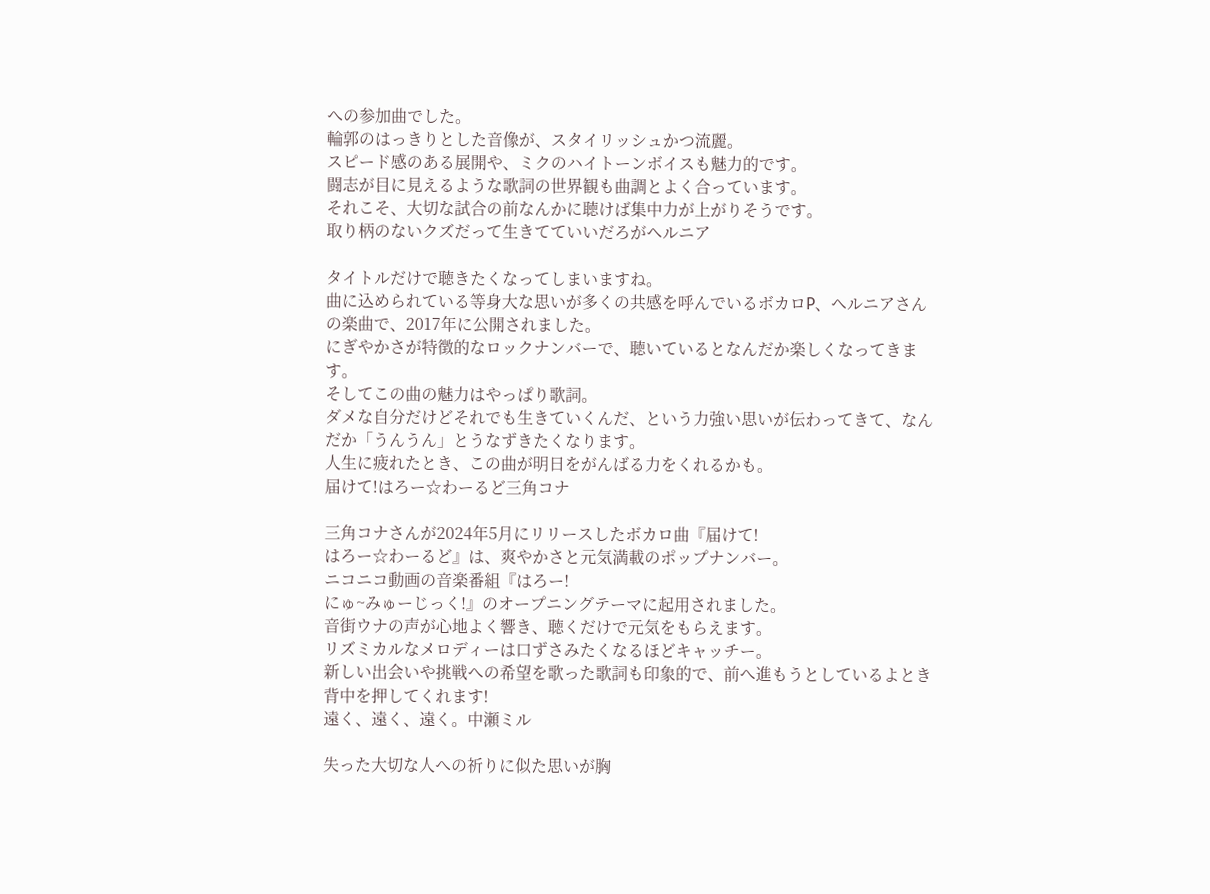への参加曲でした。
輪郭のはっきりとした音像が、スタイリッシュかつ流麗。
スピード感のある展開や、ミクのハイトーンボイスも魅力的です。
闘志が目に見えるような歌詞の世界観も曲調とよく合っています。
それこそ、大切な試合の前なんかに聴けば集中力が上がりそうです。
取り柄のないクズだって生きてていいだろがヘルニア

タイトルだけで聴きたくなってしまいますね。
曲に込められている等身大な思いが多くの共感を呼んでいるボカロP、ヘルニアさんの楽曲で、2017年に公開されました。
にぎやかさが特徴的なロックナンバーで、聴いているとなんだか楽しくなってきます。
そしてこの曲の魅力はやっぱり歌詞。
ダメな自分だけどそれでも生きていくんだ、という力強い思いが伝わってきて、なんだか「うんうん」とうなずきたくなります。
人生に疲れたとき、この曲が明日をがんばる力をくれるかも。
届けて!はろー☆わーるど三角コナ

三角コナさんが2024年5月にリリースしたボカロ曲『届けて!
はろー☆わーるど』は、爽やかさと元気満載のポップナンバー。
ニコニコ動画の音楽番組『はろー!
にゅ~みゅーじっく!』のオープニングテーマに起用されました。
音街ウナの声が心地よく響き、聴くだけで元気をもらえます。
リズミカルなメロディーは口ずさみたくなるほどキャッチー。
新しい出会いや挑戦への希望を歌った歌詞も印象的で、前へ進もうとしているよとき背中を押してくれます!
遠く、遠く、遠く。中瀬ミル

失った大切な人への祈りに似た思いが胸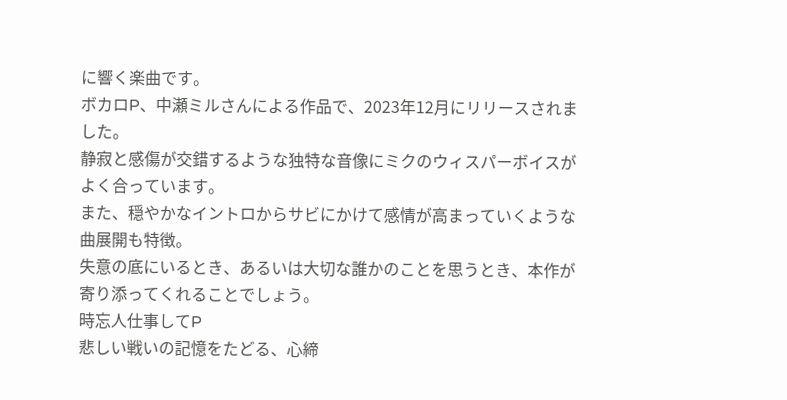に響く楽曲です。
ボカロP、中瀬ミルさんによる作品で、2023年12月にリリースされました。
静寂と感傷が交錯するような独特な音像にミクのウィスパーボイスがよく合っています。
また、穏やかなイントロからサビにかけて感情が高まっていくような曲展開も特徴。
失意の底にいるとき、あるいは大切な誰かのことを思うとき、本作が寄り添ってくれることでしょう。
時忘人仕事してP
悲しい戦いの記憶をたどる、心締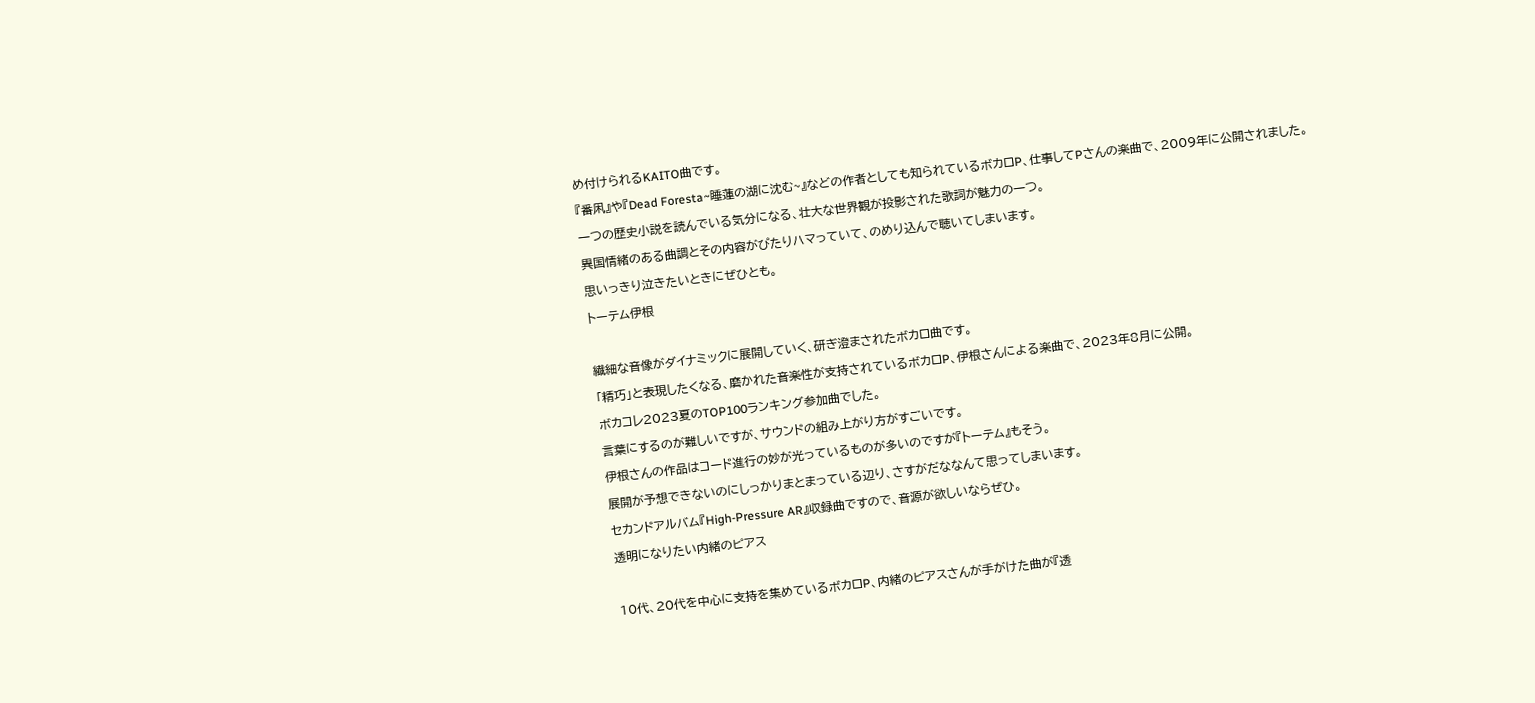め付けられるKAITO曲です。
『番凩』や『Dead Foresta~睡蓮の湖に沈む~』などの作者としても知られているボカロP、仕事してPさんの楽曲で、2009年に公開されました。
一つの歴史小説を読んでいる気分になる、壮大な世界観が投影された歌詞が魅力の一つ。
異国情緒のある曲調とその内容がぴたりハマっていて、のめり込んで聴いてしまいます。
思いっきり泣きたいときにぜひとも。
トーテム伊根

繊細な音像がダイナミックに展開していく、研ぎ澄まされたボカロ曲です。
「精巧」と表現したくなる、磨かれた音楽性が支持されているボカロP、伊根さんによる楽曲で、2023年8月に公開。
ボカコレ2023夏のTOP100ランキング参加曲でした。
言葉にするのが難しいですが、サウンドの組み上がり方がすごいです。
伊根さんの作品はコード進行の妙が光っているものが多いのですが『トーテム』もそう。
展開が予想できないのにしっかりまとまっている辺り、さすがだななんて思ってしまいます。
セカンドアルバム『High-Pressure AR』収録曲ですので、音源が欲しいならぜひ。
透明になりたい内緒のピアス

10代、20代を中心に支持を集めているボカロP、内緒のピアスさんが手がけた曲が『透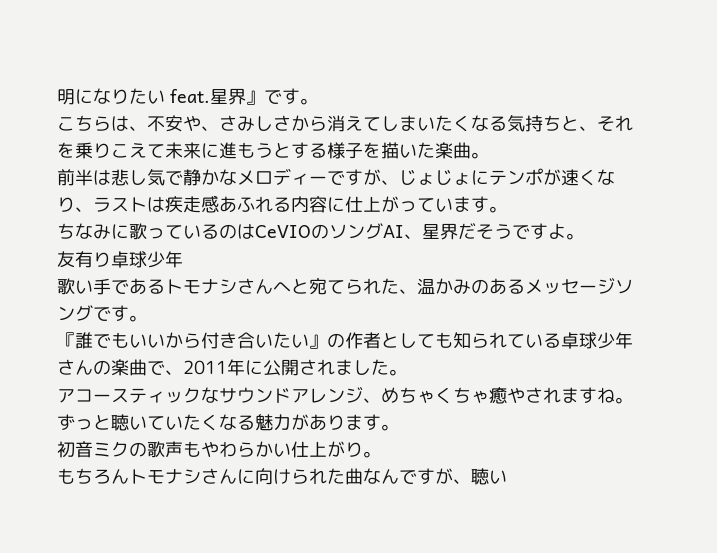明になりたい feat.星界』です。
こちらは、不安や、さみしさから消えてしまいたくなる気持ちと、それを乗りこえて未来に進もうとする様子を描いた楽曲。
前半は悲し気で静かなメロディーですが、じょじょにテンポが速くなり、ラストは疾走感あふれる内容に仕上がっています。
ちなみに歌っているのはCeVIOのソングAI、星界だそうですよ。
友有り卓球少年
歌い手であるトモナシさんへと宛てられた、温かみのあるメッセージソングです。
『誰でもいいから付き合いたい』の作者としても知られている卓球少年さんの楽曲で、2011年に公開されました。
アコースティックなサウンドアレンジ、めちゃくちゃ癒やされますね。
ずっと聴いていたくなる魅力があります。
初音ミクの歌声もやわらかい仕上がり。
もちろんトモナシさんに向けられた曲なんですが、聴い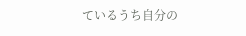ているうち自分の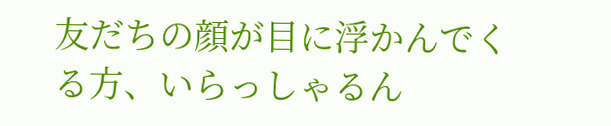友だちの顔が目に浮かんでくる方、いらっしゃるん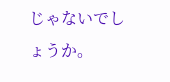じゃないでしょうか。